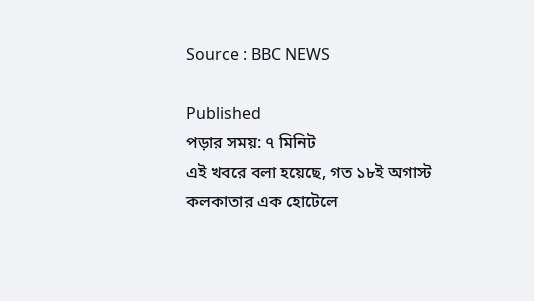Source : BBC NEWS

Published
পড়ার সময়: ৭ মিনিট
এই খবরে বলা হয়েছে, গত ১৮ই অগাস্ট কলকাতার এক হোটেলে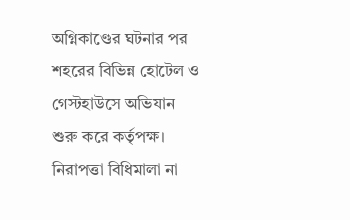অগ্নিকাণ্ডের ঘটনার পর শহরের বিভিন্ন হোটেল ও গেস্টহাউসে অভিযান শুরু করে কর্তৃপক্ষ।
নিরাপত্তা বিধিমালা না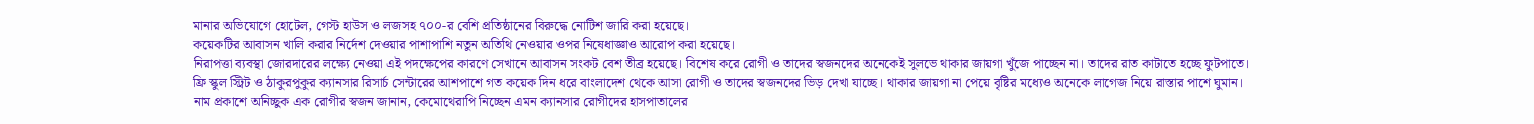মানার অভিযোগে হোটেল, গেস্ট হাউস ও লজসহ ৭০০-র বেশি প্রতিষ্ঠানের বিরুদ্ধে নোটিশ জারি করা হয়েছে।
কয়েকটির আবাসন খালি করার নির্দেশ দেওয়ার পাশাপাশি নতুন অতিথি নেওয়ার ওপর নিষেধাজ্ঞাও আরোপ করা হয়েছে।
নিরাপত্তা ব্যবস্থা জোরদারের লক্ষ্যে নেওয়া এই পদক্ষেপের কারণে সেখানে আবাসন সংকট বেশ তীব্র হয়েছে। বিশেষ করে রোগী ও তাদের স্বজনদের অনেকেই সুলভে থাকার জায়গা খুঁজে পাচ্ছেন না। তাদের রাত কাটাতে হচ্ছে ফুটপাতে।
ফ্রি স্কুল স্ট্রিট ও ঠাকুরপুকুর ক্যানসার রিসার্চ সেন্টারের আশপাশে গত কয়েক দিন ধরে বাংলাদেশ থেকে আসা রোগী ও তাদের স্বজনদের ভিড় দেখা যাচ্ছে। থাকার জায়গা না পেয়ে বৃষ্টির মধ্যেও অনেকে লাগেজ নিয়ে রাস্তার পাশে ঘুমান।
নাম প্রকাশে অনিচ্ছুক এক রোগীর স্বজন জানান, কেমোথেরাপি নিচ্ছেন এমন ক্যানসার রোগীদের হাসপাতালের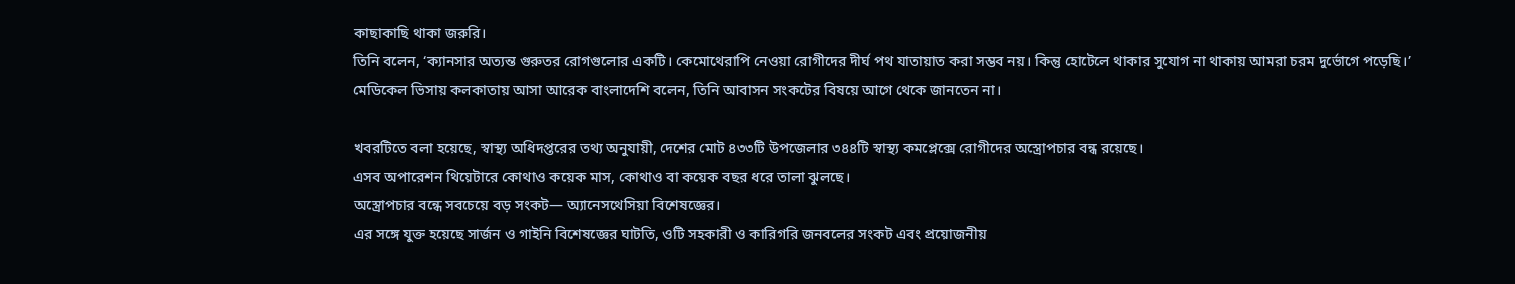কাছাকাছি থাকা জরুরি।
তিনি বলেন, ‘ক্যানসার অত্যন্ত গুরুতর রোগগুলোর একটি। কেমোথেরাপি নেওয়া রোগীদের দীর্ঘ পথ যাতায়াত করা সম্ভব নয়। কিন্তু হোটেলে থাকার সুযোগ না থাকায় আমরা চরম দুর্ভোগে পড়েছি।’
মেডিকেল ভিসায় কলকাতায় আসা আরেক বাংলাদেশি বলেন, তিনি আবাসন সংকটের বিষয়ে আগে থেকে জানতেন না।

খবরটিতে বলা হয়েছে, স্বাস্থ্য অধিদপ্তরের তথ্য অনুযায়ী, দেশের মোট ৪৩৩টি উপজেলার ৩৪৪টি স্বাস্থ্য কমপ্লেক্সে রোগীদের অস্ত্রোপচার বন্ধ রয়েছে।
এসব অপারেশন থিয়েটারে কোথাও কয়েক মাস, কোথাও বা কয়েক বছর ধরে তালা ঝুলছে।
অস্ত্রোপচার বন্ধে সবচেয়ে বড় সংকট— অ্যানেসথেসিয়া বিশেষজ্ঞের।
এর সঙ্গে যুক্ত হয়েছে সার্জন ও গাইনি বিশেষজ্ঞের ঘাটতি, ওটি সহকারী ও কারিগরি জনবলের সংকট এবং প্রয়োজনীয়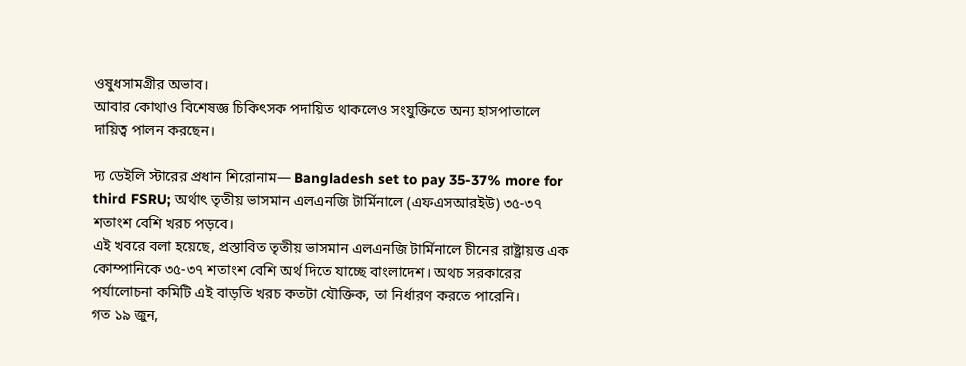ওষুধসামগ্রীর অভাব।
আবার কোথাও বিশেষজ্ঞ চিকিৎসক পদায়িত থাকলেও সংযুক্তিতে অন্য হাসপাতালে দায়িত্ব পালন করছেন।

দ্য ডেইলি স্টারের প্রধান শিরোনাম— Bangladesh set to pay 35-37% more for third FSRU; অর্থাৎ তৃতীয় ভাসমান এলএনজি টার্মিনালে (এফএসআরইউ) ৩৫-৩৭ শতাংশ বেশি খরচ পড়বে।
এই খবরে বলা হয়েছে, প্রস্তাবিত তৃতীয় ভাসমান এলএনজি টার্মিনালে চীনের রাষ্ট্রায়ত্ত এক কোম্পানিকে ৩৫-৩৭ শতাংশ বেশি অর্থ দিতে যাচ্ছে বাংলাদেশ। অথচ সরকারের পর্যালোচনা কমিটি এই বাড়তি খরচ কতটা যৌক্তিক, তা নির্ধারণ করতে পারেনি।
গত ১৯ জুন,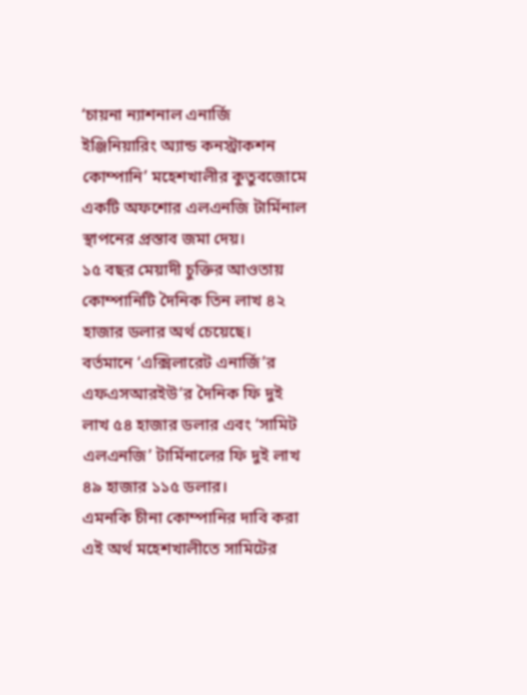‘চায়না ন্যাশনাল এনার্জি ইঞ্জিনিয়ারিং অ্যান্ড কনস্ট্রাকশন কোম্পানি’ মহেশখালীর কুতুবজোমে একটি অফশোর এলএনজি টার্মিনাল স্থাপনের প্রস্তাব জমা দেয়।
১৫ বছর মেয়াদী চুক্তির আওতায় কোম্পানিটি দৈনিক তিন লাখ ৪২ হাজার ডলার অর্থ চেয়েছে।
বর্তমানে ‘এক্সিলারেট এনার্জি’র এফএসআরইউ’র দৈনিক ফি দুই লাখ ৫৪ হাজার ডলার এবং ‘সামিট এলএনজি’ টার্মিনালের ফি দুই লাখ ৪৯ হাজার ১১৫ ডলার।
এমনকি চীনা কোম্পানির দাবি করা এই অর্থ মহেশখালীতে সামিটের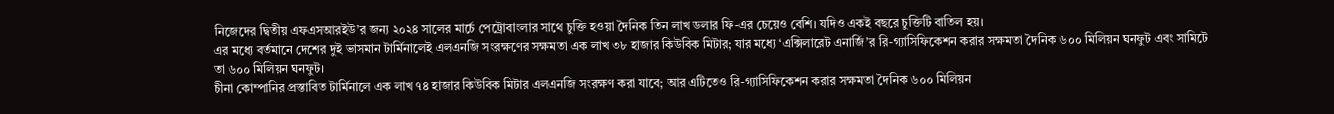নিজেদের দ্বিতীয় এফএসআরইউ’র জন্য ২০২৪ সালের মার্চে পেট্রোবাংলার সাথে চুক্তি হওয়া দৈনিক তিন লাখ ডলার ফি-এর চেয়েও বেশি। যদিও একই বছরে চুক্তিটি বাতিল হয়।
এর মধ্যে বর্তমানে দেশের দুই ভাসমান টার্মিনালেই এলএনজি সংরক্ষণের সক্ষমতা এক লাখ ৩৮ হাজার কিউবিক মিটার; যার মধ্যে ‘এক্সিলারেট এনার্জি’র রি-গ্যাসিফিকেশন করার সক্ষমতা দৈনিক ৬০০ মিলিয়ন ঘনফুট এবং সামিটে তা ৬০০ মিলিয়ন ঘনফুট।
চীনা কোম্পানির প্রস্তাবিত টার্মিনালে এক লাখ ৭৪ হাজার কিউবিক মিটার এলএনজি সংরক্ষণ করা যাবে; আর এটিতেও রি-গ্যাসিফিকেশন করার সক্ষমতা দৈনিক ৬০০ মিলিয়ন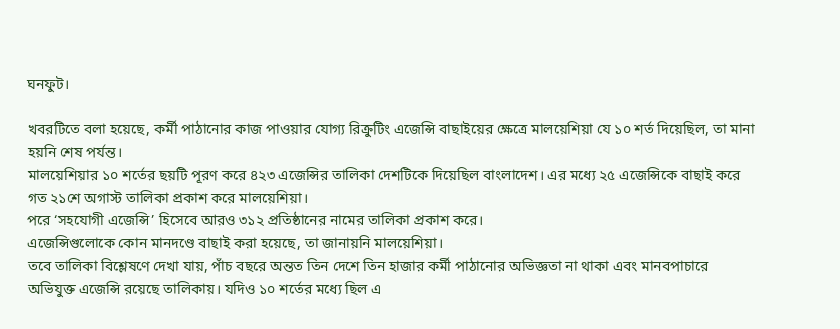ঘনফুট।

খবরটিতে বলা হয়েছে, কর্মী পাঠানোর কাজ পাওয়ার যোগ্য রিক্রুটিং এজেন্সি বাছাইয়ের ক্ষেত্রে মালয়েশিয়া যে ১০ শর্ত দিয়েছিল, তা মানা হয়নি শেষ পর্যন্ত।
মালয়েশিয়ার ১০ শর্তের ছয়টি পূরণ করে ৪২৩ এজেন্সির তালিকা দেশটিকে দিয়েছিল বাংলাদেশ। এর মধ্যে ২৫ এজেন্সিকে বাছাই করে গত ২১শে অগাস্ট তালিকা প্রকাশ করে মালয়েশিয়া।
পরে ‘সহযোগী এজেন্সি’ হিসেবে আরও ৩১২ প্রতিষ্ঠানের নামের তালিকা প্রকাশ করে।
এজেন্সিগুলোকে কোন মানদণ্ডে বাছাই করা হয়েছে, তা জানায়নি মালয়েশিয়া।
তবে তালিকা বিশ্লেষণে দেখা যায়, পাঁচ বছরে অন্তত তিন দেশে তিন হাজার কর্মী পাঠানোর অভিজ্ঞতা না থাকা এবং মানবপাচারে অভিযুক্ত এজেন্সি রয়েছে তালিকায়। যদিও ১০ শর্তের মধ্যে ছিল এ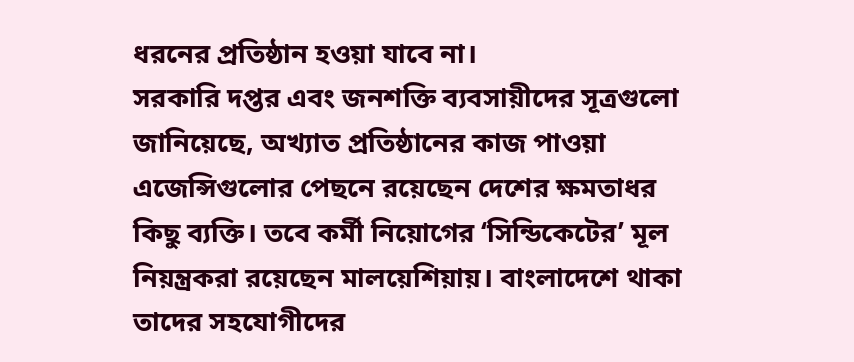ধরনের প্রতিষ্ঠান হওয়া যাবে না।
সরকারি দপ্তর এবং জনশক্তি ব্যবসায়ীদের সূত্রগুলো জানিয়েছে, অখ্যাত প্রতিষ্ঠানের কাজ পাওয়া এজেন্সিগুলোর পেছনে রয়েছেন দেশের ক্ষমতাধর কিছু ব্যক্তি। তবে কর্মী নিয়োগের ‘সিন্ডিকেটের’ মূল নিয়ন্ত্রকরা রয়েছেন মালয়েশিয়ায়। বাংলাদেশে থাকা তাদের সহযোগীদের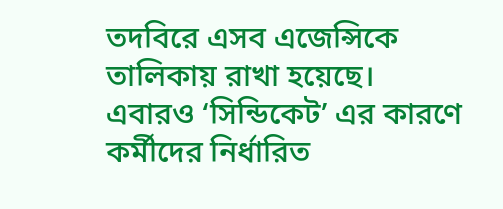তদবিরে এসব এজেন্সিকে তালিকায় রাখা হয়েছে।
এবারও ‘সিন্ডিকেট’ এর কারণে কর্মীদের নির্ধারিত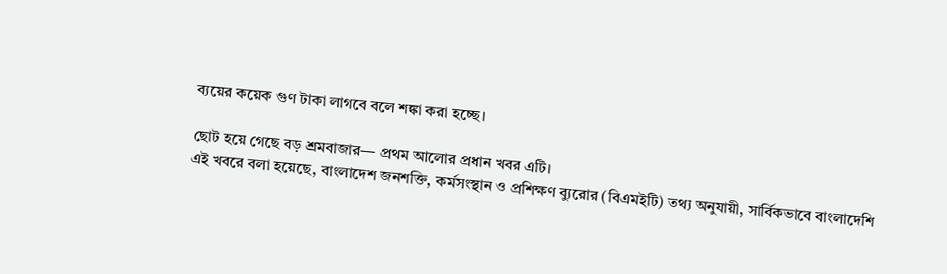ব্যয়ের কয়েক গুণ টাকা লাগবে বলে শঙ্কা করা হচ্ছে।

ছোট হয়ে গেছে বড় শ্রমবাজার— প্রথম আলোর প্রধান খবর এটি।
এই খবরে বলা হয়েছে, বাংলাদেশ জনশক্তি, কর্মসংস্থান ও প্রশিক্ষণ ব্যুরোর (বিএমইটি) তথ্য অনুযায়ী, সার্বিকভাবে বাংলাদেশি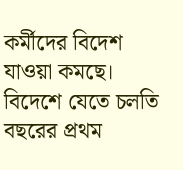কর্মীদের বিদেশ যাওয়া কমছে।
বিদেশে যেতে চলতি বছরের প্রথম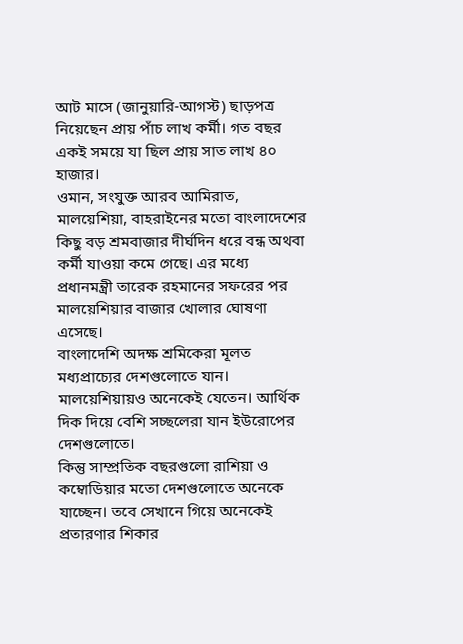আট মাসে (জানুয়ারি-আগস্ট) ছাড়পত্র নিয়েছেন প্রায় পাঁচ লাখ কর্মী। গত বছর একই সময়ে যা ছিল প্রায় সাত লাখ ৪০ হাজার।
ওমান, সংযুক্ত আরব আমিরাত, মালয়েশিয়া, বাহরাইনের মতো বাংলাদেশের কিছু বড় শ্রমবাজার দীর্ঘদিন ধরে বন্ধ অথবা কর্মী যাওয়া কমে গেছে। এর মধ্যে প্রধানমন্ত্রী তারেক রহমানের সফরের পর মালয়েশিয়ার বাজার খোলার ঘোষণা এসেছে।
বাংলাদেশি অদক্ষ শ্রমিকেরা মূলত মধ্যপ্রাচ্যের দেশগুলোতে যান। মালয়েশিয়ায়ও অনেকেই যেতেন। আর্থিক দিক দিয়ে বেশি সচ্ছলেরা যান ইউরোপের দেশগুলোতে।
কিন্তু সাম্প্রতিক বছরগুলো রাশিয়া ও কম্বোডিয়ার মতো দেশগুলোতে অনেকে যাচ্ছেন। তবে সেখানে গিয়ে অনেকেই প্রতারণার শিকার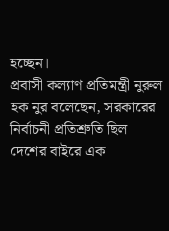হচ্ছেন।
প্রবাসী কল্যাণ প্রতিমন্ত্রী নুরুল হক নুর বলেছেন, সরকারের নির্বাচনী প্রতিশ্রুতি ছিল দেশের বাইরে এক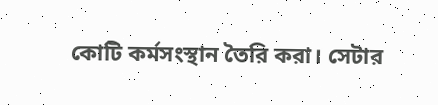কোটি কর্মসংস্থান তৈরি করা। সেটার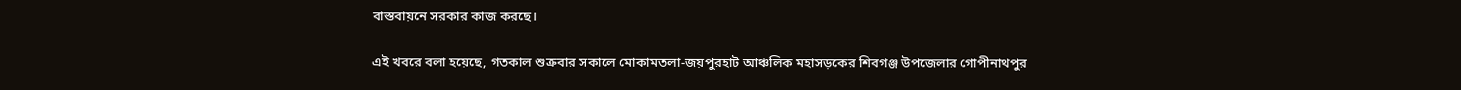বাস্তবায়নে সরকার কাজ করছে।

এই খবরে বলা হয়েছে, গতকাল শুক্রবার সকালে মোকামতলা-জয়পুরহাট আঞ্চলিক মহাসড়কের শিবগঞ্জ উপজেলার গোপীনাথপুর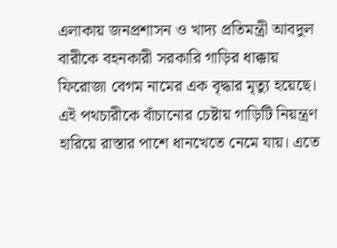এলাকায় জনপ্রশাসন ও খাদ্য প্রতিমন্ত্রী আবদুল বারীকে বহনকারী সরকারি গাড়ির ধাক্কায় ফিরোজা বেগম নামের এক বৃদ্ধার মৃত্যু হয়েছে।
এই পথচারীকে বাঁচানোর চেষ্টায় গাড়িটি নিয়ন্ত্রণ হারিয়ে রাস্তার পাশে ধানখেতে নেমে যায়। এতে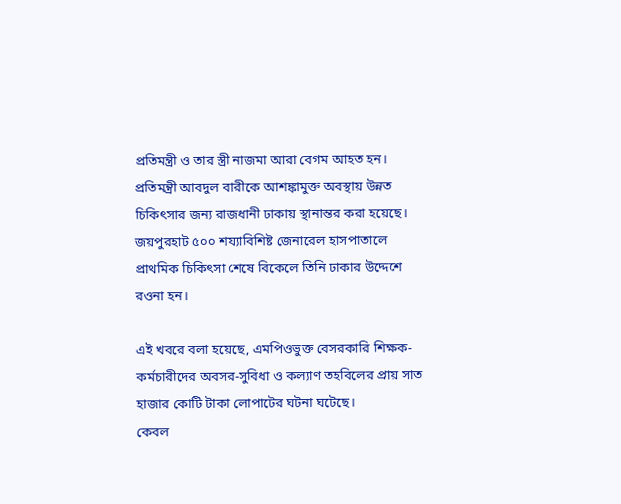প্রতিমন্ত্রী ও তার স্ত্রী নাজমা আরা বেগম আহত হন।
প্রতিমন্ত্রী আবদুল বারীকে আশঙ্কামুক্ত অবস্থায় উন্নত চিকিৎসার জন্য রাজধানী ঢাকায় স্থানান্তর করা হয়েছে। জয়পুরহাট ৫০০ শয্যাবিশিষ্ট জেনারেল হাসপাতালে প্রাথমিক চিকিৎসা শেষে বিকেলে তিনি ঢাকার উদ্দেশে রওনা হন।

এই খবরে বলা হয়েছে, এমপিওভুক্ত বেসরকারি শিক্ষক-কর্মচারীদের অবসর-সুবিধা ও কল্যাণ তহবিলের প্রায় সাত হাজার কোটি টাকা লোপাটের ঘটনা ঘটেছে।
কেবল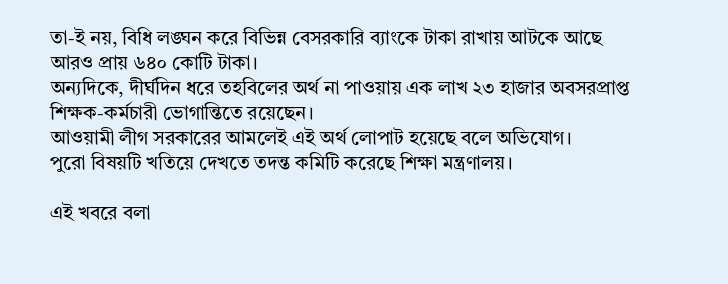তা-ই নয়, বিধি লঙ্ঘন করে বিভিন্ন বেসরকারি ব্যাংকে টাকা রাখায় আটকে আছে আরও প্রায় ৬৪০ কোটি টাকা।
অন্যদিকে, দীর্ঘদিন ধরে তহবিলের অর্থ না পাওয়ায় এক লাখ ২৩ হাজার অবসরপ্রাপ্ত শিক্ষক-কর্মচারী ভোগান্তিতে রয়েছেন।
আওয়ামী লীগ সরকারের আমলেই এই অর্থ লোপাট হয়েছে বলে অভিযোগ।
পুরো বিষয়টি খতিয়ে দেখতে তদন্ত কমিটি করেছে শিক্ষা মন্ত্রণালয়।

এই খবরে বলা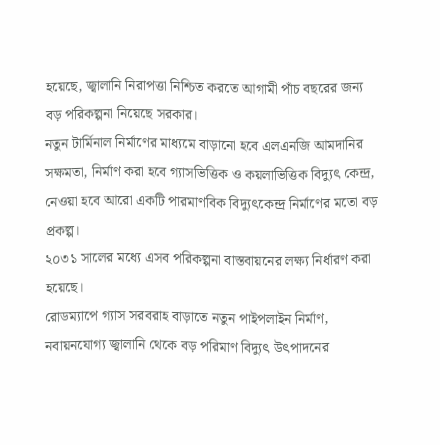হয়েছে, জ্বালানি নিরাপত্তা নিশ্চিত করতে আগামী পাঁচ বছরের জন্য বড় পরিকল্পনা নিয়েছে সরকার।
নতুন টার্মিনাল নির্মাণের মাধ্যমে বাড়ানো হবে এলএনজি আমদানির সক্ষমতা, নির্মাণ করা হবে গ্যাসভিত্তিক ও কয়লাভিত্তিক বিদ্যুৎ কেন্দ্র, নেওয়া হবে আরো একটি পারমাণবিক বিদ্যুৎকেন্দ্র নির্মাণের মতো বড় প্রকল্প।
২০৩১ সালের মধ্যে এসব পরিকল্পনা বাস্তবায়নের লক্ষ্য নির্ধারণ করা হয়েছে।
রোডম্যাপে গ্যাস সরবরাহ বাড়াতে নতুন পাইপলাইন নির্মাণ, নবায়নযোগ্য জ্বালানি থেকে বড় পরিমাণ বিদ্যুৎ উৎপাদনের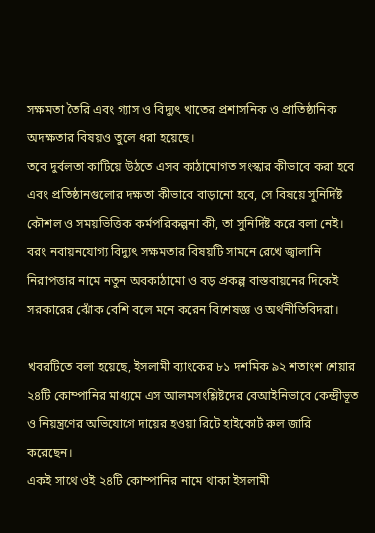সক্ষমতা তৈরি এবং গ্যাস ও বিদ্যুৎ খাতের প্রশাসনিক ও প্রাতিষ্ঠানিক অদক্ষতার বিষয়ও তুলে ধরা হয়েছে।
তবে দুর্বলতা কাটিয়ে উঠতে এসব কাঠামোগত সংস্কার কীভাবে করা হবে এবং প্রতিষ্ঠানগুলোর দক্ষতা কীভাবে বাড়ানো হবে, সে বিষয়ে সুনির্দিষ্ট কৌশল ও সময়ভিত্তিক কর্মপরিকল্পনা কী, তা সুনির্দিষ্ট করে বলা নেই।
বরং নবায়নযোগ্য বিদ্যুৎ সক্ষমতার বিষয়টি সামনে রেখে জ্বালানি নিরাপত্তার নামে নতুন অবকাঠামো ও বড় প্রকল্প বাস্তবায়নের দিকেই সরকারের ঝোঁক বেশি বলে মনে করেন বিশেষজ্ঞ ও অর্থনীতিবিদরা।

খবরটিতে বলা হয়েছে, ইসলামী ব্যাংকের ৮১ দশমিক ৯২ শতাংশ শেয়ার ২৪টি কোম্পানির মাধ্যমে এস আলমসংশ্লিষ্টদের বেআইনিভাবে কেন্দ্রীভূত ও নিয়ন্ত্রণের অভিযোগে দায়ের হওয়া রিটে হাইকোর্ট রুল জারি করেছেন।
একই সাথে ওই ২৪টি কোম্পানির নামে থাকা ইসলামী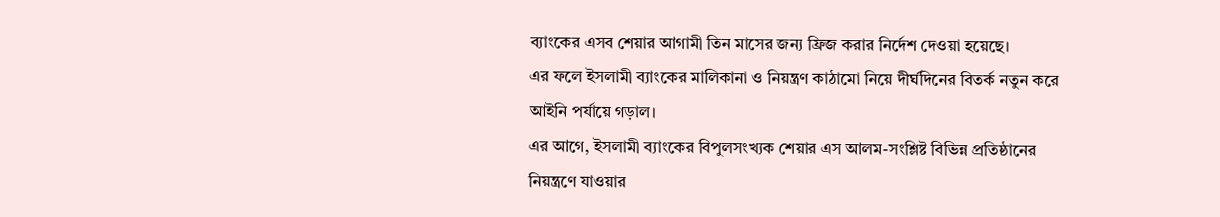ব্যাংকের এসব শেয়ার আগামী তিন মাসের জন্য ফ্রিজ করার নির্দেশ দেওয়া হয়েছে।
এর ফলে ইসলামী ব্যাংকের মালিকানা ও নিয়ন্ত্রণ কাঠামো নিয়ে দীর্ঘদিনের বিতর্ক নতুন করে আইনি পর্যায়ে গড়াল।
এর আগে, ইসলামী ব্যাংকের বিপুলসংখ্যক শেয়ার এস আলম-সংশ্লিষ্ট বিভিন্ন প্রতিষ্ঠানের নিয়ন্ত্রণে যাওয়ার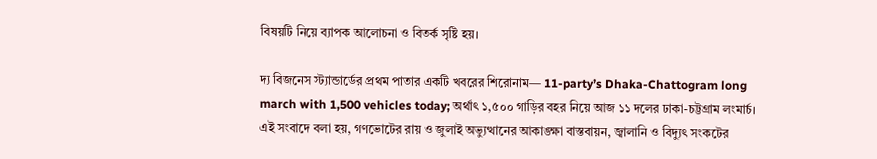বিষয়টি নিয়ে ব্যাপক আলোচনা ও বিতর্ক সৃষ্টি হয়।

দ্য বিজনেস স্ট্যান্ডার্ডের প্রথম পাতার একটি খবরের শিরোনাম— 11-party’s Dhaka-Chattogram long march with 1,500 vehicles today; অর্থাৎ ১,৫০০ গাড়ির বহর নিয়ে আজ ১১ দলের ঢাকা-চট্টগ্রাম লংমার্চ।
এই সংবাদে বলা হয়, গণভোটের রায় ও জুলাই অভ্যুত্থানের আকাঙ্ক্ষা বাস্তবায়ন, জ্বালানি ও বিদ্যুৎ সংকটের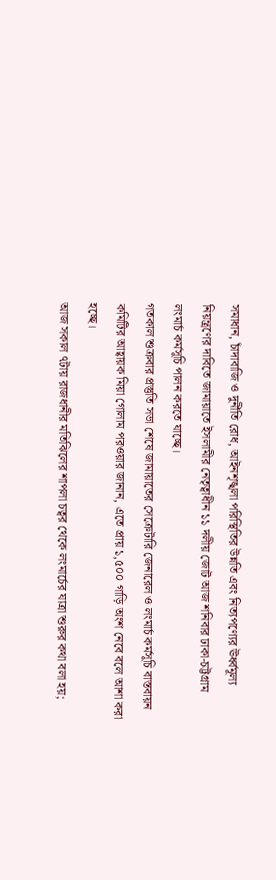সমাধান, চাঁদাবাজি ও দুর্নীতি রোধ, আইনশৃঙ্খলা পরিস্থিতির উন্নতি এবং নিত্যপণ্যের ঊর্ধ্বমূল্য নিয়ন্ত্রণের দাবিতে জামায়াতে ইসলামীর নেতৃত্বাধীন ১১ দলীয় জোট আজ শনিবার ঢাকা-চট্টগ্রাম লংমার্চ কর্মসূচি পালন করতে যাচ্ছে।
গতকাল শুক্রবার প্রস্তুতি সভা শেষে জামায়াতের সেক্রেটারি জেনারেল ও লংমার্চ কর্মসূচি বাস্তবায়ন কমিটির আহ্বায়ক মিয়া গোলাম পরওয়ার জানান, এতে প্রায় ১,৫০০ গাড়ি অংশ নেবে বলে আশা করা হচ্ছে।
আজ সকাল ৭টায় রাজধানীর মতিঝিলের শাপলা চত্বর থেকে লংমার্চের যাত্রা শুরুর কথা বলা হয়;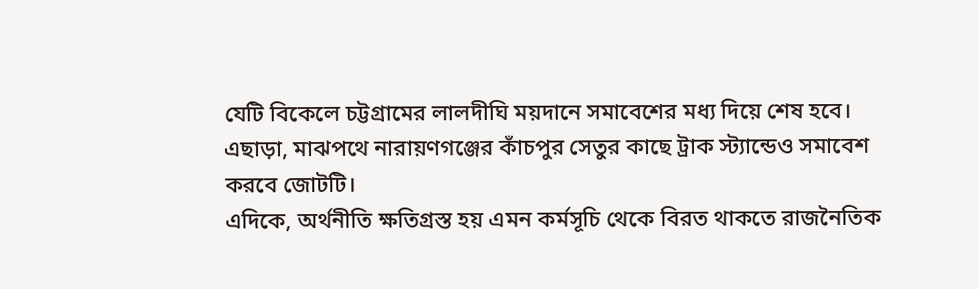যেটি বিকেলে চট্টগ্রামের লালদীঘি ময়দানে সমাবেশের মধ্য দিয়ে শেষ হবে।
এছাড়া, মাঝপথে নারায়ণগঞ্জের কাঁচপুর সেতুর কাছে ট্রাক স্ট্যান্ডেও সমাবেশ করবে জোটটি।
এদিকে, অর্থনীতি ক্ষতিগ্রস্ত হয় এমন কর্মসূচি থেকে বিরত থাকতে রাজনৈতিক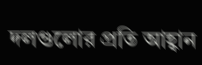দলগুলোর প্রতি আহ্বান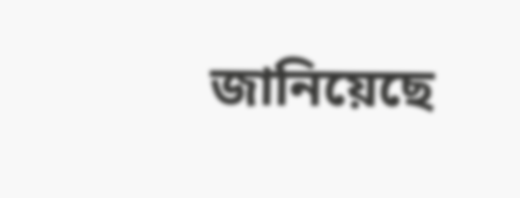জানিয়েছে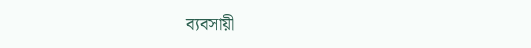ব্যবসায়ী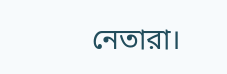নেতারা।